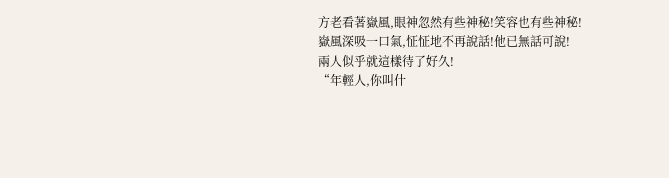方老看著嶽風,眼神忽然有些神秘!笑容也有些神秘!
嶽風深吸一口氣,怔怔地不再說話!他已無話可說!
兩人似乎就這樣待了好久!
“年輕人,你叫什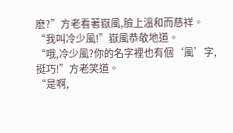麽?”方老看著嶽風,臉上溫和而慈祥。
“我叫冷少風!”嶽風恭敬地道。
“哦,冷少風?你的名字裡也有個‘風’字,挺巧!”方老笑道。
“是啊,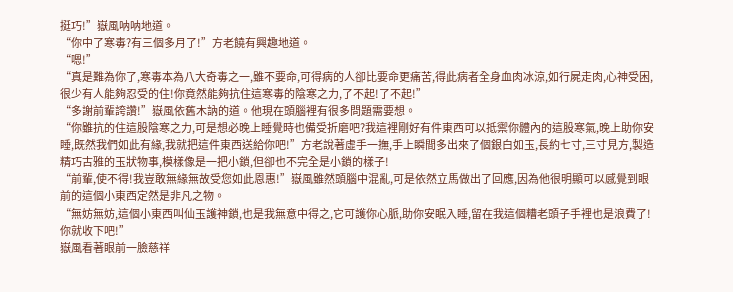挺巧!”嶽風呐呐地道。
“你中了寒毒?有三個多月了!”方老饒有興趣地道。
“嗯!”
“真是難為你了,寒毒本為八大奇毒之一,雖不要命,可得病的人卻比要命更痛苦,得此病者全身血肉冰涼,如行屍走肉,心神受困,很少有人能夠忍受的住!你竟然能夠抗住這寒毒的陰寒之力,了不起!了不起!”
“多謝前輩誇讚!”嶽風依舊木訥的道。他現在頭腦裡有很多問題需要想。
“你雖抗的住這股陰寒之力,可是想必晚上睡覺時也備受折磨吧?我這裡剛好有件東西可以抵禦你體內的這股寒氣,晚上助你安睡,既然我們如此有緣,我就把這件東西送給你吧!”方老說著虛手一撫,手上瞬間多出來了個銀白如玉,長約七寸,三寸見方,製造精巧古雅的玉狀物事,模樣像是一把小鎖,但卻也不完全是小鎖的樣子!
“前輩,使不得!我豈敢無緣無故受您如此恩惠!”嶽風雖然頭腦中混亂,可是依然立馬做出了回應,因為他很明顯可以感覺到眼前的這個小東西定然是非凡之物。
“無妨無妨,這個小東西叫仙玉護神鎖,也是我無意中得之,它可護你心脈,助你安眠入睡,留在我這個糟老頭子手裡也是浪費了!你就收下吧!”
嶽風看著眼前一臉慈祥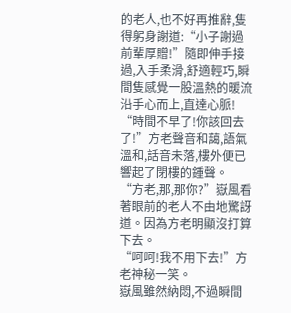的老人,也不好再推辭,隻得躬身謝道:“小子謝過前輩厚贈!”隨即伸手接過,入手柔滑,舒適輕巧,瞬間隻感覺一股溫熱的暖流沿手心而上,直達心脈!
“時間不早了!你該回去了!”方老聲音和藹,語氣溫和,話音未落,樓外便已響起了閉樓的鍾聲。
“方老,那,那你?”嶽風看著眼前的老人不由地驚訝道。因為方老明顯沒打算下去。
“呵呵!我不用下去!”方老神秘一笑。
嶽風雖然納悶,不過瞬間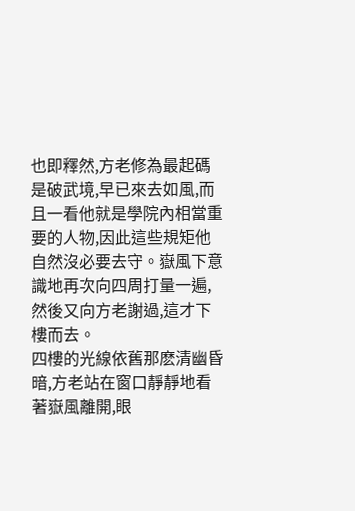也即釋然,方老修為最起碼是破武境,早已來去如風,而且一看他就是學院內相當重要的人物,因此這些規矩他自然沒必要去守。嶽風下意識地再次向四周打量一遍,然後又向方老謝過,這才下樓而去。
四樓的光線依舊那麽清幽昏暗,方老站在窗口靜靜地看著嶽風離開,眼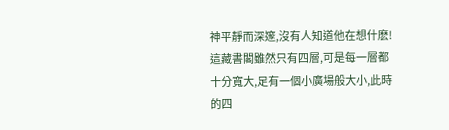神平靜而深邃,沒有人知道他在想什麽!
這藏書閣雖然只有四層,可是每一層都十分寬大,足有一個小廣場般大小,此時的四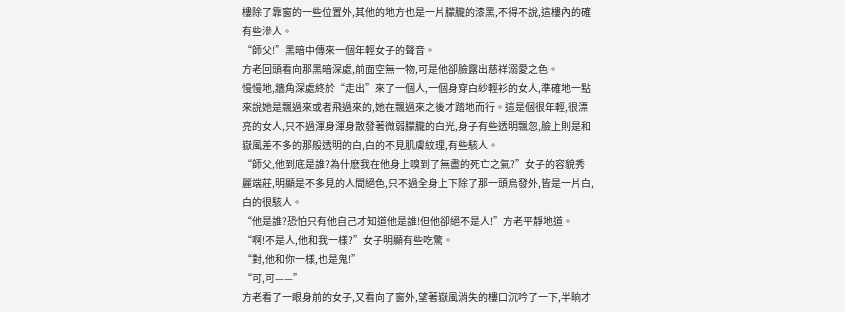樓除了靠窗的一些位置外,其他的地方也是一片朦朧的漆黑,不得不說,這樓內的確有些滲人。
“師父!”黑暗中傳來一個年輕女子的聲音。
方老回頭看向那黑暗深處,前面空無一物,可是他卻臉露出慈祥溺愛之色。
慢慢地,牆角深處終於“走出”來了一個人,一個身穿白紗輕衫的女人,準確地一點來說她是飄過來或者飛過來的,她在飄過來之後才踏地而行。這是個很年輕,很漂亮的女人,只不過渾身渾身散發著微弱朦朧的白光,身子有些透明飄忽,臉上則是和嶽風差不多的那般透明的白,白的不見肌膚紋理,有些駭人。
“師父,他到底是誰?為什麽我在他身上嗅到了無盡的死亡之氣?”女子的容貌秀麗端莊,明顯是不多見的人間絕色,只不過全身上下除了那一頭烏發外,皆是一片白,白的很駭人。
“他是誰?恐怕只有他自己才知道他是誰!但他卻絕不是人!”方老平靜地道。
“啊!不是人,他和我一樣?”女子明顯有些吃驚。
“對,他和你一樣,也是鬼!”
“可,可——”
方老看了一眼身前的女子,又看向了窗外,望著嶽風消失的樓口沉吟了一下,半晌才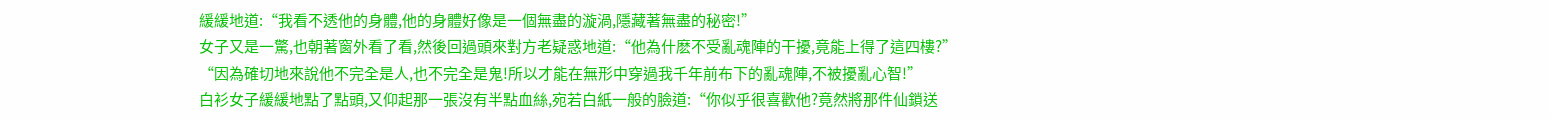緩緩地道:“我看不透他的身體,他的身體好像是一個無盡的漩渦,隱藏著無盡的秘密!”
女子又是一驚,也朝著窗外看了看,然後回過頭來對方老疑惑地道:“他為什麽不受亂魂陣的干擾,竟能上得了這四樓?”
“因為確切地來說他不完全是人,也不完全是鬼!所以才能在無形中穿過我千年前布下的亂魂陣,不被擾亂心智!”
白衫女子緩緩地點了點頭,又仰起那一張沒有半點血絲,宛若白紙一般的臉道:“你似乎很喜歡他?竟然將那件仙鎖送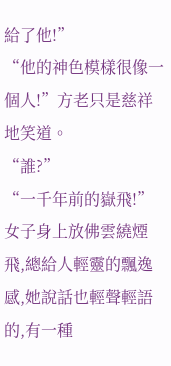給了他!”
“他的神色模樣很像一個人!”方老只是慈祥地笑道。
“誰?”
“一千年前的嶽飛!”
女子身上放佛雲繞煙飛,總給人輕靈的飄逸感,她說話也輕聲輕語的,有一種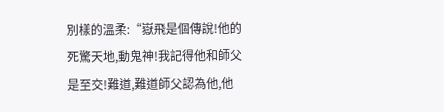別樣的溫柔:“嶽飛是個傳說!他的死驚天地,動鬼神!我記得他和師父是至交!難道,難道師父認為他,他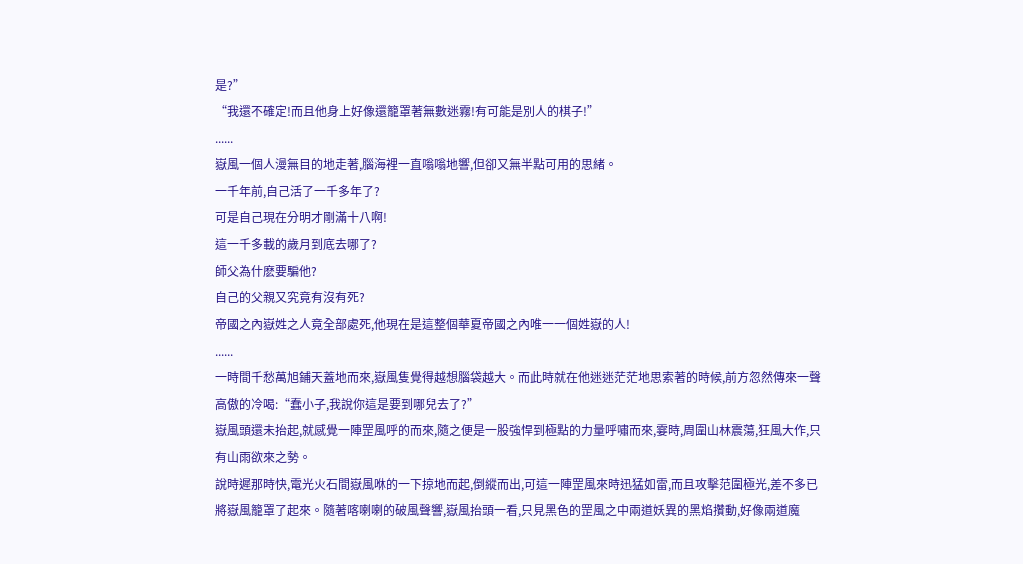是?”
“我還不確定!而且他身上好像還籠罩著無數迷霧!有可能是別人的棋子!”
......
嶽風一個人漫無目的地走著,腦海裡一直嗡嗡地響,但卻又無半點可用的思緒。
一千年前,自己活了一千多年了?
可是自己現在分明才剛滿十八啊!
這一千多載的歲月到底去哪了?
師父為什麽要騙他?
自己的父親又究竟有沒有死?
帝國之內嶽姓之人竟全部處死,他現在是這整個華夏帝國之內唯一一個姓嶽的人!
......
一時間千愁萬旭鋪天蓋地而來,嶽風隻覺得越想腦袋越大。而此時就在他迷迷茫茫地思索著的時候,前方忽然傳來一聲高傲的冷喝:“蠢小子,我說你這是要到哪兒去了?”
嶽風頭還未抬起,就感覺一陣罡風呼的而來,隨之便是一股強悍到極點的力量呼嘯而來,霎時,周圍山林震蕩,狂風大作,只有山雨欲來之勢。
說時遲那時快,電光火石間嶽風咻的一下掠地而起,倒縱而出,可這一陣罡風來時迅猛如雷,而且攻擊范圍極光,差不多已將嶽風籠罩了起來。隨著喀喇喇的破風聲響,嶽風抬頭一看,只見黑色的罡風之中兩道妖異的黑焰攢動,好像兩道魔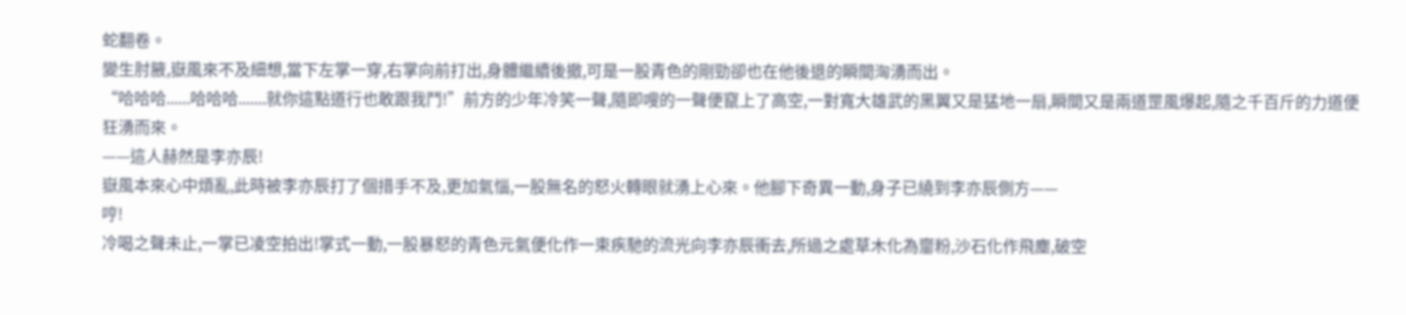蛇翻卷。
變生肘腋,嶽風來不及細想,當下左掌一穿,右掌向前打出,身體繼續後撤,可是一股青色的剛勁卻也在他後退的瞬間洶湧而出。
“哈哈哈......哈哈哈.......就你這點道行也敢跟我鬥!”前方的少年冷笑一聲,隨即嗖的一聲便竄上了高空,一對寬大雄武的黑翼又是猛地一扇,瞬間又是兩道罡風爆起,隨之千百斤的力道便狂湧而來。
——這人赫然是李亦辰!
嶽風本來心中煩亂,此時被李亦辰打了個措手不及,更加氣惱,一股無名的怒火轉眼就湧上心來。他腳下奇異一動,身子已繞到李亦辰側方——
哼!
冷喝之聲未止,一掌已凌空拍出!掌式一動,一股暴怒的青色元氣便化作一束疾馳的流光向李亦辰衝去,所過之處草木化為齏粉,沙石化作飛塵,破空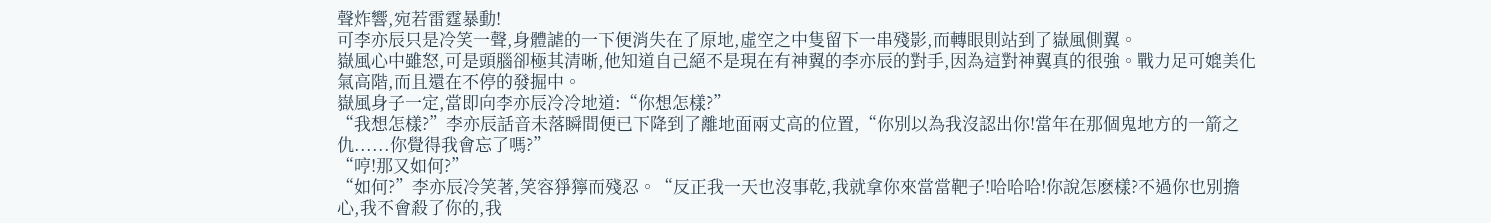聲炸響,宛若雷霆暴動!
可李亦辰只是冷笑一聲,身體謔的一下便消失在了原地,虛空之中隻留下一串殘影,而轉眼則站到了嶽風側翼。
嶽風心中雖怒,可是頭腦卻極其清晰,他知道自己絕不是現在有神翼的李亦辰的對手,因為這對神翼真的很強。戰力足可媲美化氣高階,而且還在不停的發掘中。
嶽風身子一定,當即向李亦辰冷冷地道:“你想怎樣?”
“我想怎樣?”李亦辰話音未落瞬間便已下降到了離地面兩丈高的位置,“你別以為我沒認出你!當年在那個鬼地方的一箭之仇......你覺得我會忘了嗎?”
“哼!那又如何?”
“如何?”李亦辰冷笑著,笑容猙獰而殘忍。“反正我一天也沒事乾,我就拿你來當當靶子!哈哈哈!你說怎麽樣?不過你也別擔心,我不會殺了你的,我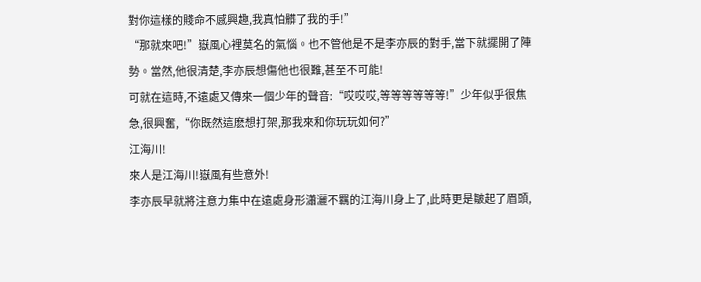對你這樣的賤命不感興趣,我真怕髒了我的手!”
“那就來吧!”嶽風心裡莫名的氣惱。也不管他是不是李亦辰的對手,當下就擺開了陣勢。當然,他很清楚,李亦辰想傷他也很難,甚至不可能!
可就在這時,不遠處又傳來一個少年的聲音:“哎哎哎,等等等等等等!”少年似乎很焦急,很興奮,“你既然這麽想打架,那我來和你玩玩如何?”
江海川!
來人是江海川!嶽風有些意外!
李亦辰早就將注意力集中在遠處身形瀟灑不羈的江海川身上了,此時更是皺起了眉頭,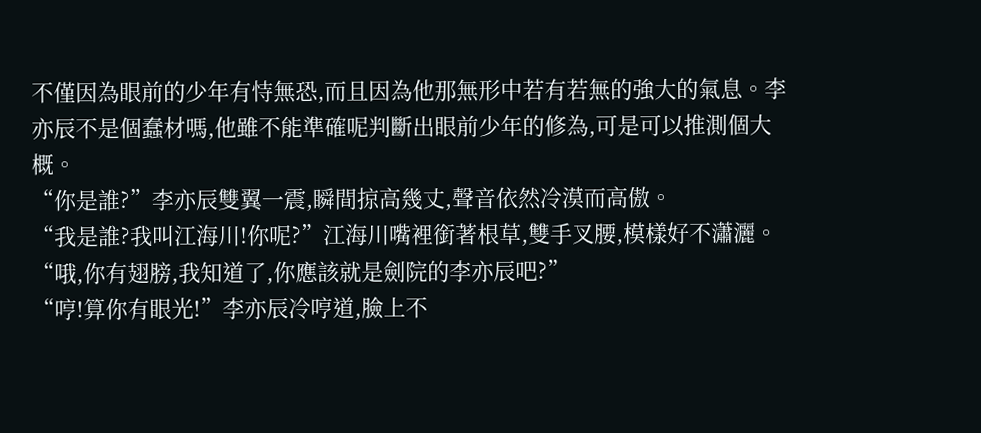不僅因為眼前的少年有恃無恐,而且因為他那無形中若有若無的強大的氣息。李亦辰不是個蠢材嗎,他雖不能準確呢判斷出眼前少年的修為,可是可以推測個大概。
“你是誰?”李亦辰雙翼一震,瞬間掠高幾丈,聲音依然冷漠而高傲。
“我是誰?我叫江海川!你呢?”江海川嘴裡銜著根草,雙手叉腰,模樣好不瀟灑。“哦,你有翅膀,我知道了,你應該就是劍院的李亦辰吧?”
“哼!算你有眼光!”李亦辰冷哼道,臉上不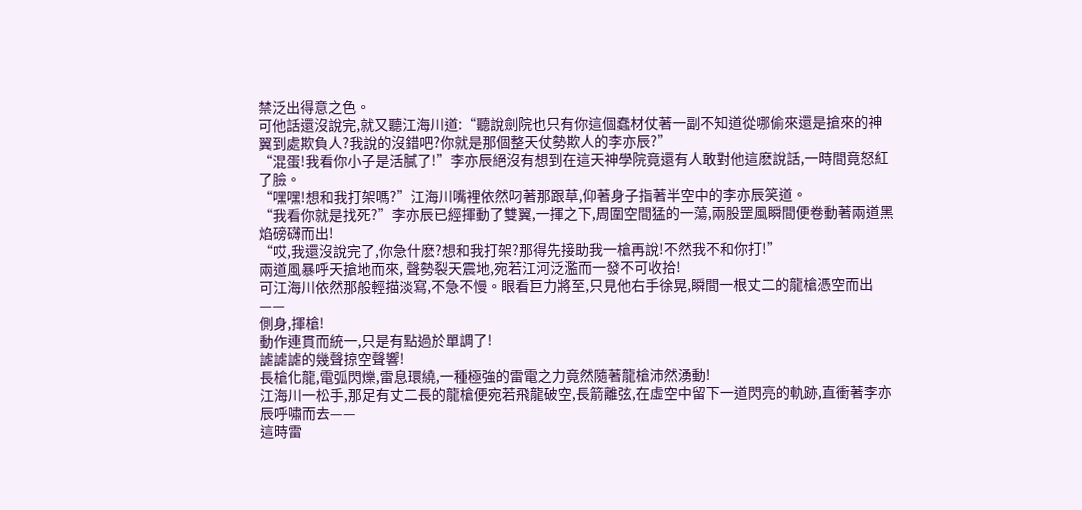禁泛出得意之色。
可他話還沒說完,就又聽江海川道:“聽說劍院也只有你這個蠢材仗著一副不知道從哪偷來還是搶來的神翼到處欺負人?我說的沒錯吧?你就是那個整天仗勢欺人的李亦辰?”
“混蛋!我看你小子是活膩了!”李亦辰絕沒有想到在這天神學院竟還有人敢對他這麽說話,一時間竟怒紅了臉。
“嘿嘿!想和我打架嗎?”江海川嘴裡依然叼著那跟草,仰著身子指著半空中的李亦辰笑道。
“我看你就是找死?”李亦辰已經揮動了雙翼,一揮之下,周圍空間猛的一蕩,兩股罡風瞬間便卷動著兩道黑焰磅礴而出!
“哎,我還沒說完了,你急什麽?想和我打架?那得先接助我一槍再說!不然我不和你打!”
兩道風暴呼天搶地而來, 聲勢裂天震地,宛若江河泛濫而一發不可收拾!
可江海川依然那般輕描淡寫,不急不慢。眼看巨力將至,只見他右手徐晃,瞬間一根丈二的龍槍憑空而出——
側身,揮槍!
動作連貫而統一,只是有點過於單調了!
謔謔謔的幾聲掠空聲響!
長槍化龍,電弧閃爍,雷息環繞,一種極強的雷電之力竟然隨著龍槍沛然湧動!
江海川一松手,那足有丈二長的龍槍便宛若飛龍破空,長箭離弦,在虛空中留下一道閃亮的軌跡,直衝著李亦辰呼嘯而去——
這時雷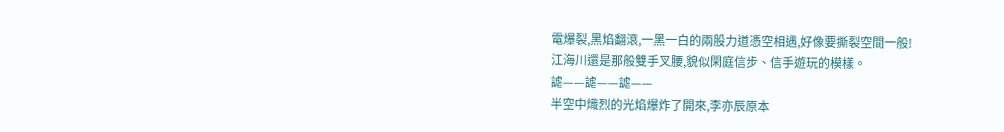電爆裂,黑焰翻滾,一黑一白的兩股力道憑空相遇,好像要撕裂空間一般!
江海川還是那般雙手叉腰,貌似閑庭信步、信手遊玩的模樣。
謔——謔——謔——
半空中熾烈的光焰爆炸了開來,李亦辰原本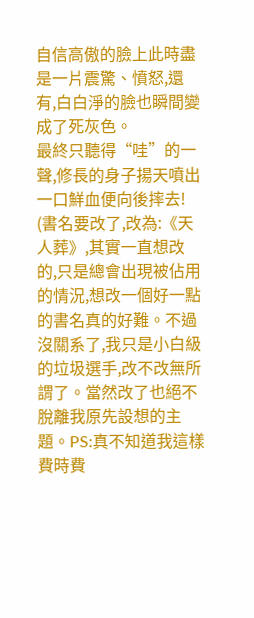自信高傲的臉上此時盡是一片震驚、憤怒,還有,白白淨的臉也瞬間變成了死灰色。
最終只聽得“哇”的一聲,修長的身子揚天噴出一口鮮血便向後摔去!
(書名要改了,改為:《天人葬》,其實一直想改的,只是總會出現被佔用的情況,想改一個好一點的書名真的好難。不過沒關系了,我只是小白級的垃圾選手,改不改無所謂了。當然改了也絕不脫離我原先設想的主題。PS:真不知道我這樣費時費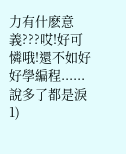力有什麽意義???哎!好可憐哦!還不如好好學編程......說多了都是淚1)